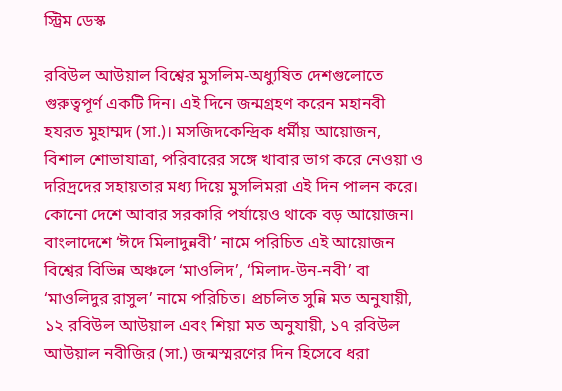স্ট্রিম ডেস্ক

রবিউল আউয়াল বিশ্বের মুসলিম-অধ্যুষিত দেশগুলোতে গুরুত্বপূর্ণ একটি দিন। এই দিনে জন্মগ্রহণ করেন মহানবী হযরত মুহাম্মদ (সা.)। মসজিদকেন্দ্রিক ধর্মীয় আয়োজন, বিশাল শোভাযাত্রা, পরিবারের সঙ্গে খাবার ভাগ করে নেওয়া ও দরিদ্রদের সহায়তার মধ্য দিয়ে মুসলিমরা এই দিন পালন করে। কোনো দেশে আবার সরকারি পর্যায়েও থাকে বড় আয়োজন।
বাংলাদেশে ‘ঈদে মিলাদুন্নবী’ নামে পরিচিত এই আয়োজন বিশ্বের বিভিন্ন অঞ্চলে ‘মাওলিদ’, ‘মিলাদ-উন-নবী’ বা ‘মাওলিদুর রাসুল’ নামে পরিচিত। প্রচলিত সুন্নি মত অনুযায়ী, ১২ রবিউল আউয়াল এবং শিয়া মত অনুযায়ী, ১৭ রবিউল আউয়াল নবীজির (সা.) জন্মস্মরণের দিন হিসেবে ধরা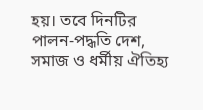হয়। তবে দিনটির পালন-পদ্ধতি দেশ, সমাজ ও ধর্মীয় ঐতিহ্য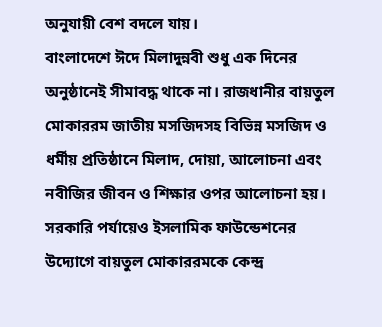অনুযায়ী বেশ বদলে যায়।
বাংলাদেশে ঈদে মিলাদুন্নবী শুধু এক দিনের অনুষ্ঠানেই সীমাবদ্ধ থাকে না। রাজধানীর বায়তুল মোকাররম জাতীয় মসজিদসহ বিভিন্ন মসজিদ ও ধর্মীয় প্রতিষ্ঠানে মিলাদ, দোয়া, আলোচনা এবং নবীজির জীবন ও শিক্ষার ওপর আলোচনা হয়। সরকারি পর্যায়েও ইসলামিক ফাউন্ডেশনের উদ্যোগে বায়তুল মোকাররমকে কেন্দ্র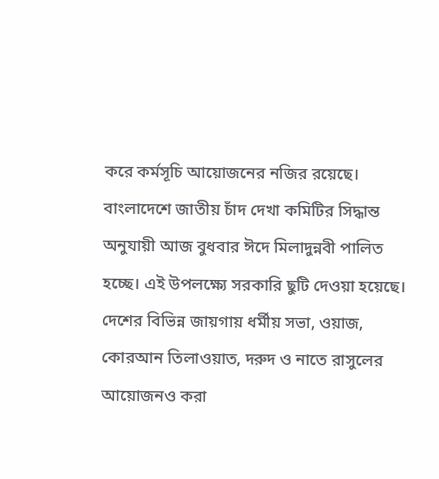করে কর্মসূচি আয়োজনের নজির রয়েছে।
বাংলাদেশে জাতীয় চাঁদ দেখা কমিটির সিদ্ধান্ত অনুযায়ী আজ বুধবার ঈদে মিলাদুন্নবী পালিত হচ্ছে। এই উপলক্ষ্যে সরকারি ছুটি দেওয়া হয়েছে। দেশের বিভিন্ন জায়গায় ধর্মীয় সভা, ওয়াজ, কোরআন তিলাওয়াত, দরুদ ও নাতে রাসুলের আয়োজনও করা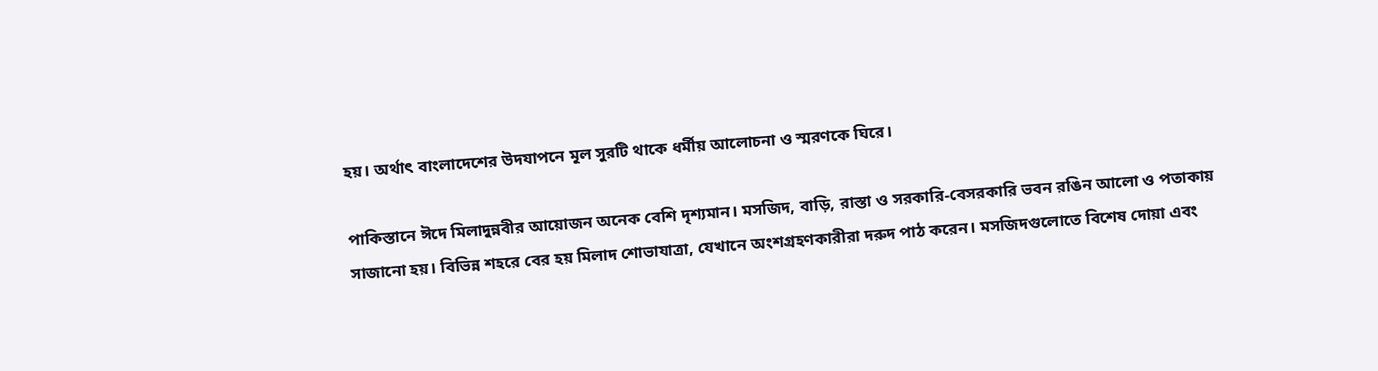হয়। অর্থাৎ বাংলাদেশের উদযাপনে মূল সুরটি থাকে ধর্মীয় আলোচনা ও স্মরণকে ঘিরে।

পাকিস্তানে ঈদে মিলাদুন্নবীর আয়োজন অনেক বেশি দৃশ্যমান। মসজিদ, বাড়ি, রাস্তা ও সরকারি-বেসরকারি ভবন রঙিন আলো ও পতাকায় সাজানো হয়। বিভিন্ন শহরে বের হয় মিলাদ শোভাযাত্রা, যেখানে অংশগ্রহণকারীরা দরুদ পাঠ করেন। মসজিদগুলোতে বিশেষ দোয়া এবং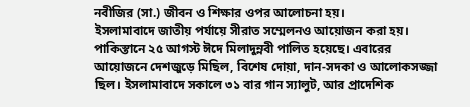নবীজির (সা.) জীবন ও শিক্ষার ওপর আলোচনা হয়।
ইসলামাবাদে জাতীয় পর্যায়ে সীরাত সম্মেলনও আয়োজন করা হয়। পাকিস্তানে ২৫ আগস্ট ঈদে মিলাদুন্নবী পালিত হয়েছে। এবারের আয়োজনে দেশজুড়ে মিছিল, বিশেষ দোয়া, দান-সদকা ও আলোকসজ্জা ছিল। ইসলামাবাদে সকালে ৩১ বার গান স্যালুট, আর প্রাদেশিক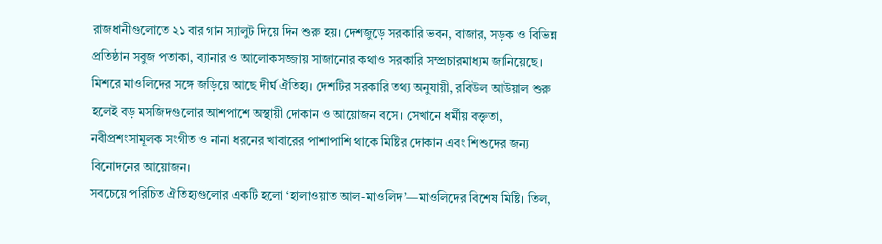রাজধানীগুলোতে ২১ বার গান স্যালুট দিয়ে দিন শুরু হয়। দেশজুড়ে সরকারি ভবন, বাজার, সড়ক ও বিভিন্ন প্রতিষ্ঠান সবুজ পতাকা, ব্যানার ও আলোকসজ্জায় সাজানোর কথাও সরকারি সম্প্রচারমাধ্যম জানিয়েছে।
মিশরে মাওলিদের সঙ্গে জড়িয়ে আছে দীর্ঘ ঐতিহ্য। দেশটির সরকারি তথ্য অনুযায়ী, রবিউল আউয়াল শুরু হলেই বড় মসজিদগুলোর আশপাশে অস্থায়ী দোকান ও আয়োজন বসে। সেখানে ধর্মীয় বক্তৃতা, নবীপ্রশংসামূলক সংগীত ও নানা ধরনের খাবারের পাশাপাশি থাকে মিষ্টির দোকান এবং শিশুদের জন্য বিনোদনের আয়োজন।
সবচেয়ে পরিচিত ঐতিহ্যগুলোর একটি হলো ‘হালাওয়াত আল-মাওলিদ’—মাওলিদের বিশেষ মিষ্টি। তিল,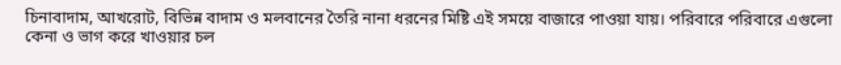চিনাবাদাম, আখরোট, বিভিন্ন বাদাম ও মলবানের তৈরি নানা ধরনের মিষ্টি এই সময়ে বাজারে পাওয়া যায়। পরিবারে পরিবারে এগুলো কেনা ও ভাগ করে খাওয়ার চল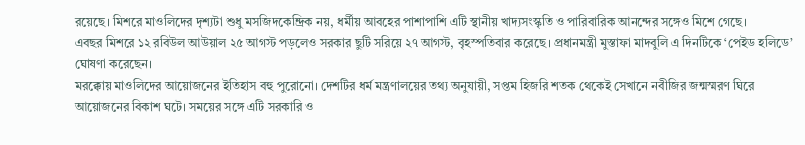রয়েছে। মিশরে মাওলিদের দৃশ্যটা শুধু মসজিদকেন্দ্রিক নয়, ধর্মীয় আবহের পাশাপাশি এটি স্থানীয় খাদ্যসংস্কৃতি ও পারিবারিক আনন্দের সঙ্গেও মিশে গেছে।
এবছর মিশরে ১২ রবিউল আউয়াল ২৫ আগস্ট পড়লেও সরকার ছুটি সরিয়ে ২৭ আগস্ট, বৃহস্পতিবার করেছে। প্রধানমন্ত্রী মুস্তাফা মাদবুলি এ দিনটিকে ‘পেইড হলিডে’ ঘোষণা করেছেন।
মরক্কোয় মাওলিদের আয়োজনের ইতিহাস বহু পুরোনো। দেশটির ধর্ম মন্ত্রণালয়ের তথ্য অনুযায়ী, সপ্তম হিজরি শতক থেকেই সেখানে নবীজির জন্মস্মরণ ঘিরে আয়োজনের বিকাশ ঘটে। সময়ের সঙ্গে এটি সরকারি ও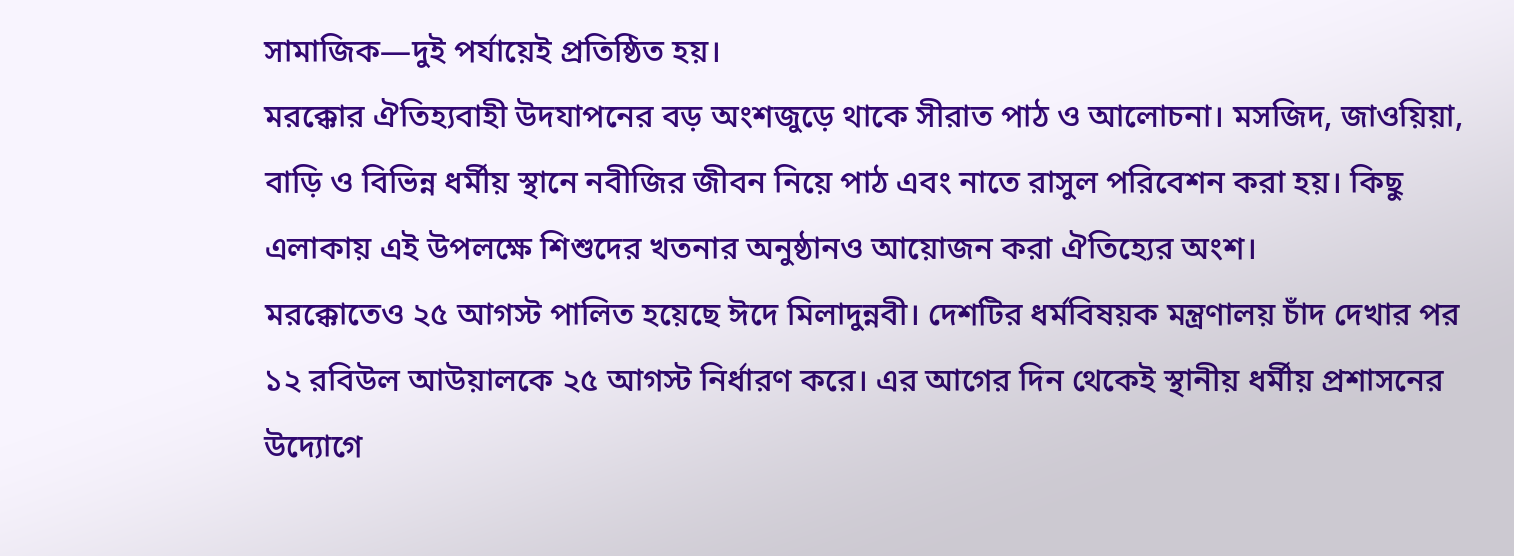সামাজিক—দুই পর্যায়েই প্রতিষ্ঠিত হয়।
মরক্কোর ঐতিহ্যবাহী উদযাপনের বড় অংশজুড়ে থাকে সীরাত পাঠ ও আলোচনা। মসজিদ, জাওয়িয়া, বাড়ি ও বিভিন্ন ধর্মীয় স্থানে নবীজির জীবন নিয়ে পাঠ এবং নাতে রাসুল পরিবেশন করা হয়। কিছু এলাকায় এই উপলক্ষে শিশুদের খতনার অনুষ্ঠানও আয়োজন করা ঐতিহ্যের অংশ।
মরক্কোতেও ২৫ আগস্ট পালিত হয়েছে ঈদে মিলাদুন্নবী। দেশটির ধর্মবিষয়ক মন্ত্রণালয় চাঁদ দেখার পর ১২ রবিউল আউয়ালকে ২৫ আগস্ট নির্ধারণ করে। এর আগের দিন থেকেই স্থানীয় ধর্মীয় প্রশাসনের উদ্যোগে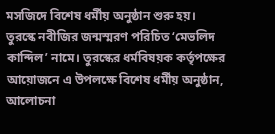মসজিদে বিশেষ ধর্মীয় অনুষ্ঠান শুরু হয়।
তুরস্কে নবীজির জন্মস্মরণ পরিচিত ‘মেভলিদ কান্দিল’ নামে। তুরস্কের ধর্মবিষয়ক কর্তৃপক্ষের আয়োজনে এ উপলক্ষে বিশেষ ধর্মীয় অনুষ্ঠান, আলোচনা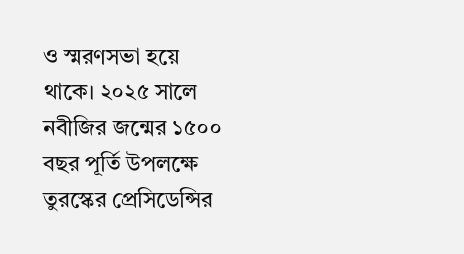ও স্মরণসভা হয়ে থাকে। ২০২৫ সালে নবীজির জন্মের ১৫০০ বছর পূর্তি উপলক্ষে তুরস্কের প্রেসিডেন্সির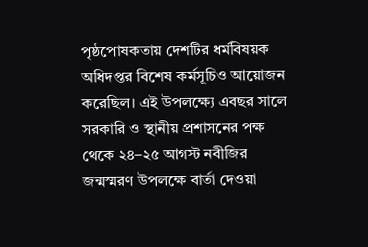পৃষ্ঠপোষকতায় দেশটির ধর্মবিষয়ক অধিদপ্তর বিশেষ কর্মসূচিও আয়োজন করেছিল। এই উপলক্ষ্যে এবছর সালে সরকারি ও স্থানীয় প্রশাসনের পক্ষ থেকে ২৪–২৫ আগস্ট নবীজির জন্মস্মরণ উপলক্ষে বার্তা দেওয়া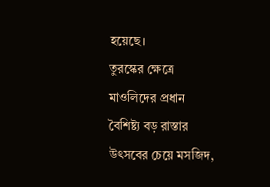হয়েছে।
তুরস্কের ক্ষেত্রে মাওলিদের প্রধান বৈশিষ্ট্য বড় রাস্তার উৎসবের চেয়ে মসজিদ,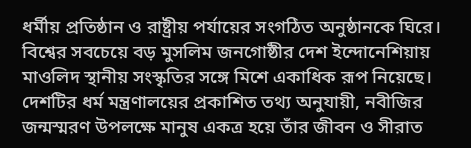ধর্মীয় প্রতিষ্ঠান ও রাষ্ট্রীয় পর্যায়ের সংগঠিত অনুষ্ঠানকে ঘিরে।
বিশ্বের সবচেয়ে বড় মুসলিম জনগোষ্ঠীর দেশ ইন্দোনেশিয়ায় মাওলিদ স্থানীয় সংস্কৃতির সঙ্গে মিশে একাধিক রূপ নিয়েছে। দেশটির ধর্ম মন্ত্রণালয়ের প্রকাশিত তথ্য অনুযায়ী, নবীজির জন্মস্মরণ উপলক্ষে মানুষ একত্র হয়ে তাঁর জীবন ও সীরাত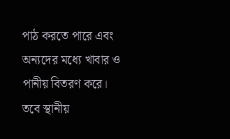পাঠ করতে পারে এবং অন্যদের মধ্যে খাবার ও পানীয় বিতরণ করে। তবে স্থানীয়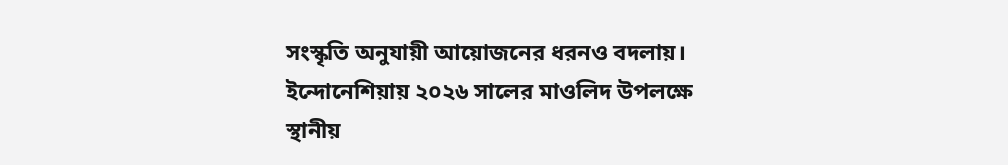সংস্কৃতি অনুযায়ী আয়োজনের ধরনও বদলায়।
ইন্দোনেশিয়ায় ২০২৬ সালের মাওলিদ উপলক্ষে স্থানীয়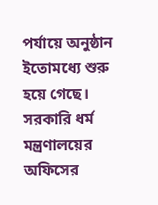পর্যায়ে অনুষ্ঠান ইতোমধ্যে শুরু হয়ে গেছে। সরকারি ধর্ম মন্ত্রণালয়ের অফিসের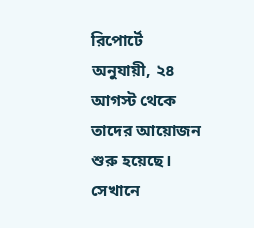রিপোর্টে অনুযায়ী, ২৪ আগস্ট থেকে তাদের আয়োজন শুরু হয়েছে। সেখানে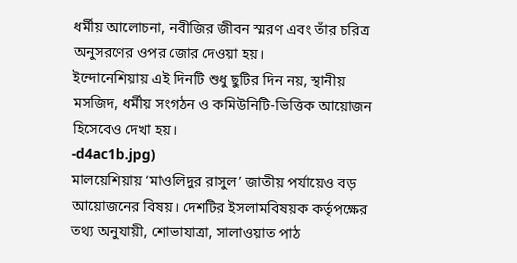ধর্মীয় আলোচনা, নবীজির জীবন স্মরণ এবং তাঁর চরিত্র অনুসরণের ওপর জোর দেওয়া হয়।
ইন্দোনেশিয়ায় এই দিনটি শুধু ছুটির দিন নয়, স্থানীয় মসজিদ, ধর্মীয় সংগঠন ও কমিউনিটি-ভিত্তিক আয়োজন হিসেবেও দেখা হয়।
-d4ac1b.jpg)
মালয়েশিয়ায় ‘মাওলিদুর রাসুল’ জাতীয় পর্যায়েও বড় আয়োজনের বিষয়। দেশটির ইসলামবিষয়ক কর্তৃপক্ষের তথ্য অনুযায়ী, শোভাযাত্রা, সালাওয়াত পাঠ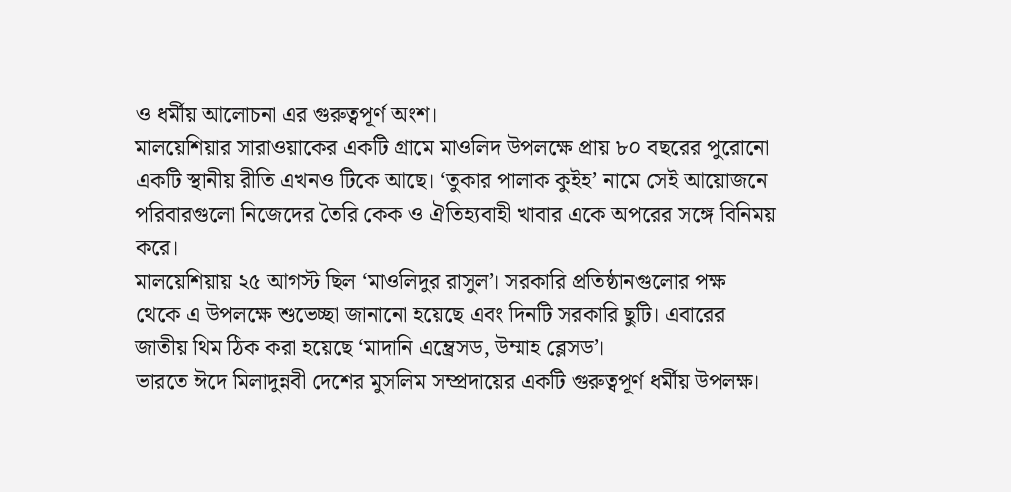ও ধর্মীয় আলোচনা এর গুরুত্বপূর্ণ অংশ।
মালয়েশিয়ার সারাওয়াকের একটি গ্রামে মাওলিদ উপলক্ষে প্রায় ৮০ বছরের পুরোনো একটি স্থানীয় রীতি এখনও টিকে আছে। ‘তুকার পালাক কুইহ’ নামে সেই আয়োজনে পরিবারগুলো নিজেদের তৈরি কেক ও ঐতিহ্যবাহী খাবার একে অপরের সঙ্গে বিনিময় করে।
মালয়েশিয়ায় ২৫ আগস্ট ছিল ‘মাওলিদুর রাসুল’। সরকারি প্রতিষ্ঠানগুলোর পক্ষ থেকে এ উপলক্ষে শুভেচ্ছা জানানো হয়েছে এবং দিনটি সরকারি ছুটি। এবারের জাতীয় থিম ঠিক করা হয়েছে ‘মাদানি এম্ব্রেসড, উম্মাহ ব্লেসড’।
ভারতে ঈদে মিলাদুন্নবী দেশের মুসলিম সম্প্রদায়ের একটি গুরুত্বপূর্ণ ধর্মীয় উপলক্ষ।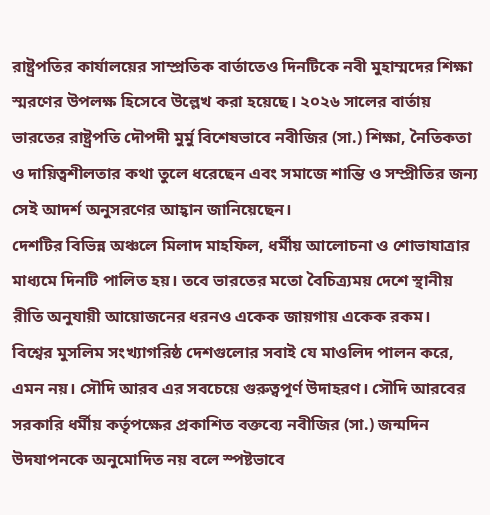রাষ্ট্রপতির কার্যালয়ের সাম্প্রতিক বার্তাতেও দিনটিকে নবী মুহাম্মদের শিক্ষা স্মরণের উপলক্ষ হিসেবে উল্লেখ করা হয়েছে। ২০২৬ সালের বার্তায় ভারতের রাষ্ট্রপতি দৌপদী মুর্মু বিশেষভাবে নবীজির (সা.) শিক্ষা, নৈতিকতা ও দায়িত্বশীলতার কথা তুলে ধরেছেন এবং সমাজে শান্তি ও সম্প্রীতির জন্য সেই আদর্শ অনুসরণের আহ্বান জানিয়েছেন।
দেশটির বিভিন্ন অঞ্চলে মিলাদ মাহফিল, ধর্মীয় আলোচনা ও শোভাযাত্রার মাধ্যমে দিনটি পালিত হয়। তবে ভারতের মতো বৈচিত্র্যময় দেশে স্থানীয় রীতি অনুযায়ী আয়োজনের ধরনও একেক জায়গায় একেক রকম।
বিশ্বের মুসলিম সংখ্যাগরিষ্ঠ দেশগুলোর সবাই যে মাওলিদ পালন করে, এমন নয়। সৌদি আরব এর সবচেয়ে গুরুত্বপূর্ণ উদাহরণ। সৌদি আরবের সরকারি ধর্মীয় কর্তৃপক্ষের প্রকাশিত বক্তব্যে নবীজির (সা.) জন্মদিন উদযাপনকে অনুমোদিত নয় বলে স্পষ্টভাবে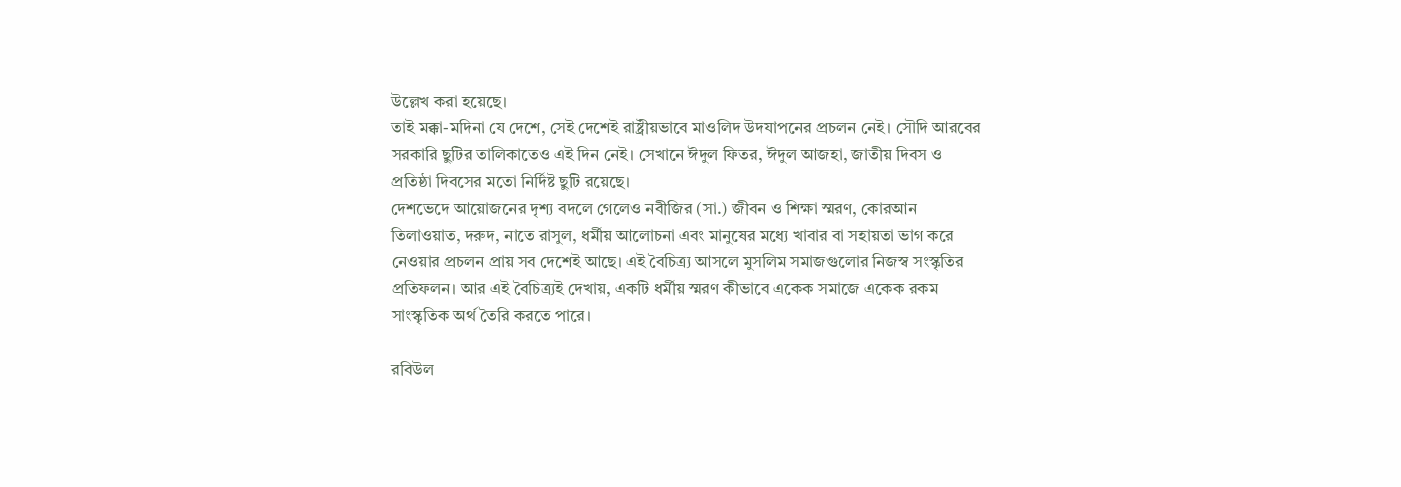উল্লেখ করা হয়েছে।
তাই মক্কা-মদিনা যে দেশে, সেই দেশেই রাষ্ট্রীয়ভাবে মাওলিদ উদযাপনের প্রচলন নেই। সৌদি আরবের সরকারি ছুটির তালিকাতেও এই দিন নেই। সেখানে ঈদুল ফিতর, ঈদুল আজহা, জাতীয় দিবস ও প্রতিষ্ঠা দিবসের মতো নির্দিষ্ট ছুটি রয়েছে।
দেশভেদে আয়োজনের দৃশ্য বদলে গেলেও নবীজির (সা.) জীবন ও শিক্ষা স্মরণ, কোরআন তিলাওয়াত, দরুদ, নাতে রাসুল, ধর্মীয় আলোচনা এবং মানুষের মধ্যে খাবার বা সহায়তা ভাগ করে নেওয়ার প্রচলন প্রায় সব দেশেই আছে। এই বৈচিত্র্য আসলে মুসলিম সমাজগুলোর নিজস্ব সংস্কৃতির প্রতিফলন। আর এই বৈচিত্র্যই দেখায়, একটি ধর্মীয় স্মরণ কীভাবে একেক সমাজে একেক রকম সাংস্কৃতিক অর্থ তৈরি করতে পারে।

রবিউল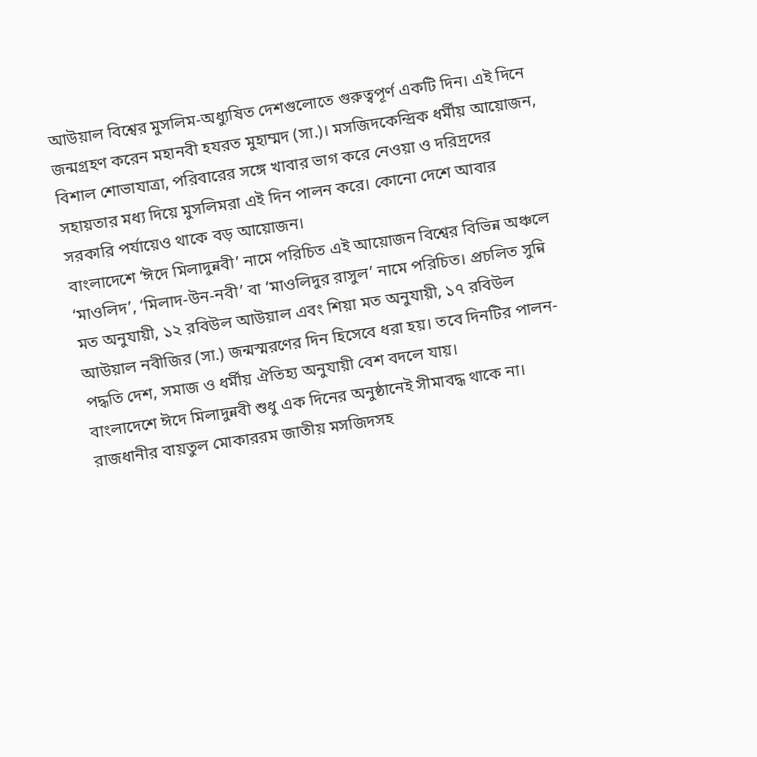আউয়াল বিশ্বের মুসলিম-অধ্যুষিত দেশগুলোতে গুরুত্বপূর্ণ একটি দিন। এই দিনে জন্মগ্রহণ করেন মহানবী হযরত মুহাম্মদ (সা.)। মসজিদকেন্দ্রিক ধর্মীয় আয়োজন, বিশাল শোভাযাত্রা, পরিবারের সঙ্গে খাবার ভাগ করে নেওয়া ও দরিদ্রদের সহায়তার মধ্য দিয়ে মুসলিমরা এই দিন পালন করে। কোনো দেশে আবার সরকারি পর্যায়েও থাকে বড় আয়োজন।
বাংলাদেশে ‘ঈদে মিলাদুন্নবী’ নামে পরিচিত এই আয়োজন বিশ্বের বিভিন্ন অঞ্চলে ‘মাওলিদ’, ‘মিলাদ-উন-নবী’ বা ‘মাওলিদুর রাসুল’ নামে পরিচিত। প্রচলিত সুন্নি মত অনুযায়ী, ১২ রবিউল আউয়াল এবং শিয়া মত অনুযায়ী, ১৭ রবিউল আউয়াল নবীজির (সা.) জন্মস্মরণের দিন হিসেবে ধরা হয়। তবে দিনটির পালন-পদ্ধতি দেশ, সমাজ ও ধর্মীয় ঐতিহ্য অনুযায়ী বেশ বদলে যায়।
বাংলাদেশে ঈদে মিলাদুন্নবী শুধু এক দিনের অনুষ্ঠানেই সীমাবদ্ধ থাকে না। রাজধানীর বায়তুল মোকাররম জাতীয় মসজিদসহ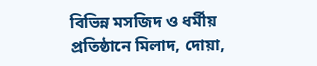বিভিন্ন মসজিদ ও ধর্মীয় প্রতিষ্ঠানে মিলাদ, দোয়া,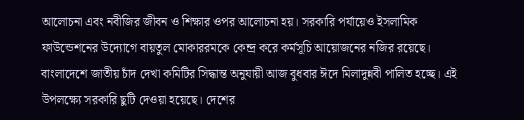আলোচনা এবং নবীজির জীবন ও শিক্ষার ওপর আলোচনা হয়। সরকারি পর্যায়েও ইসলামিক ফাউন্ডেশনের উদ্যোগে বায়তুল মোকাররমকে কেন্দ্র করে কর্মসূচি আয়োজনের নজির রয়েছে।
বাংলাদেশে জাতীয় চাঁদ দেখা কমিটির সিদ্ধান্ত অনুযায়ী আজ বুধবার ঈদে মিলাদুন্নবী পালিত হচ্ছে। এই উপলক্ষ্যে সরকারি ছুটি দেওয়া হয়েছে। দেশের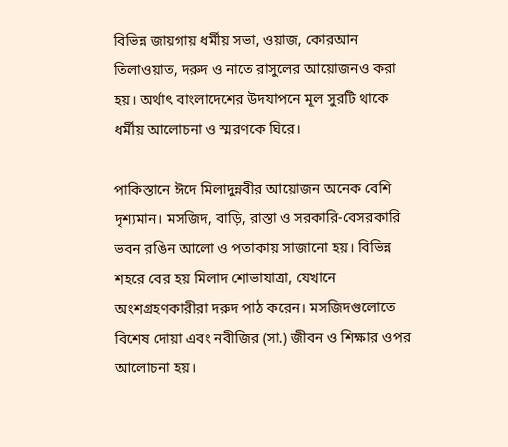বিভিন্ন জায়গায় ধর্মীয় সভা, ওয়াজ, কোরআন তিলাওয়াত, দরুদ ও নাতে রাসুলের আয়োজনও করা হয়। অর্থাৎ বাংলাদেশের উদযাপনে মূল সুরটি থাকে ধর্মীয় আলোচনা ও স্মরণকে ঘিরে।

পাকিস্তানে ঈদে মিলাদুন্নবীর আয়োজন অনেক বেশি দৃশ্যমান। মসজিদ, বাড়ি, রাস্তা ও সরকারি-বেসরকারি ভবন রঙিন আলো ও পতাকায় সাজানো হয়। বিভিন্ন শহরে বের হয় মিলাদ শোভাযাত্রা, যেখানে অংশগ্রহণকারীরা দরুদ পাঠ করেন। মসজিদগুলোতে বিশেষ দোয়া এবং নবীজির (সা.) জীবন ও শিক্ষার ওপর আলোচনা হয়।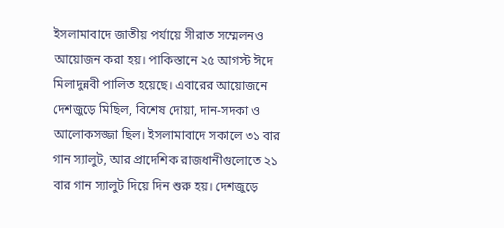ইসলামাবাদে জাতীয় পর্যায়ে সীরাত সম্মেলনও আয়োজন করা হয়। পাকিস্তানে ২৫ আগস্ট ঈদে মিলাদুন্নবী পালিত হয়েছে। এবারের আয়োজনে দেশজুড়ে মিছিল, বিশেষ দোয়া, দান-সদকা ও আলোকসজ্জা ছিল। ইসলামাবাদে সকালে ৩১ বার গান স্যালুট, আর প্রাদেশিক রাজধানীগুলোতে ২১ বার গান স্যালুট দিয়ে দিন শুরু হয়। দেশজুড়ে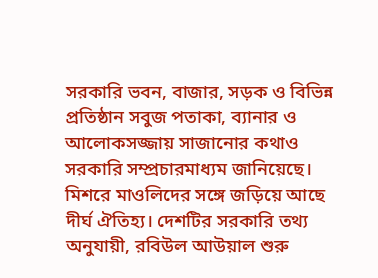সরকারি ভবন, বাজার, সড়ক ও বিভিন্ন প্রতিষ্ঠান সবুজ পতাকা, ব্যানার ও আলোকসজ্জায় সাজানোর কথাও সরকারি সম্প্রচারমাধ্যম জানিয়েছে।
মিশরে মাওলিদের সঙ্গে জড়িয়ে আছে দীর্ঘ ঐতিহ্য। দেশটির সরকারি তথ্য অনুযায়ী, রবিউল আউয়াল শুরু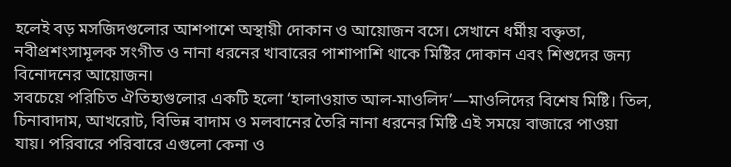হলেই বড় মসজিদগুলোর আশপাশে অস্থায়ী দোকান ও আয়োজন বসে। সেখানে ধর্মীয় বক্তৃতা, নবীপ্রশংসামূলক সংগীত ও নানা ধরনের খাবারের পাশাপাশি থাকে মিষ্টির দোকান এবং শিশুদের জন্য বিনোদনের আয়োজন।
সবচেয়ে পরিচিত ঐতিহ্যগুলোর একটি হলো ‘হালাওয়াত আল-মাওলিদ’—মাওলিদের বিশেষ মিষ্টি। তিল, চিনাবাদাম, আখরোট, বিভিন্ন বাদাম ও মলবানের তৈরি নানা ধরনের মিষ্টি এই সময়ে বাজারে পাওয়া যায়। পরিবারে পরিবারে এগুলো কেনা ও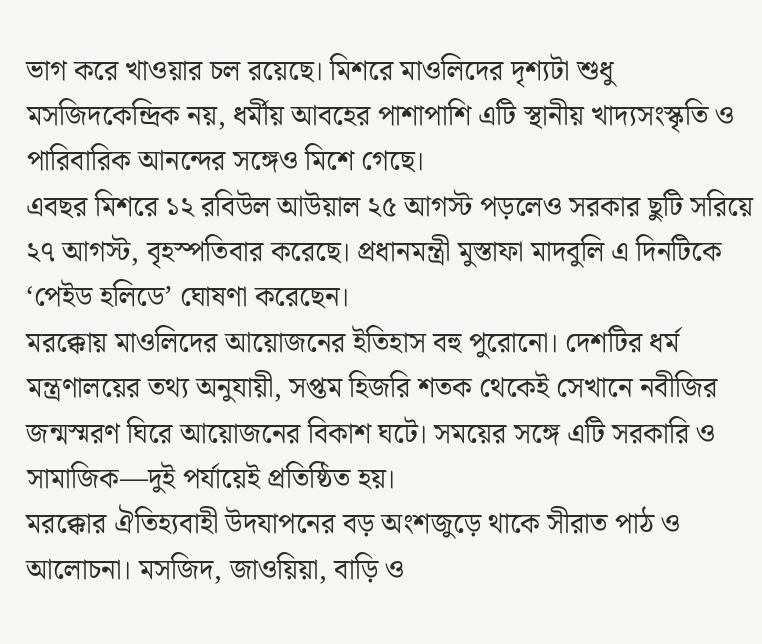ভাগ করে খাওয়ার চল রয়েছে। মিশরে মাওলিদের দৃশ্যটা শুধু মসজিদকেন্দ্রিক নয়, ধর্মীয় আবহের পাশাপাশি এটি স্থানীয় খাদ্যসংস্কৃতি ও পারিবারিক আনন্দের সঙ্গেও মিশে গেছে।
এবছর মিশরে ১২ রবিউল আউয়াল ২৫ আগস্ট পড়লেও সরকার ছুটি সরিয়ে ২৭ আগস্ট, বৃহস্পতিবার করেছে। প্রধানমন্ত্রী মুস্তাফা মাদবুলি এ দিনটিকে ‘পেইড হলিডে’ ঘোষণা করেছেন।
মরক্কোয় মাওলিদের আয়োজনের ইতিহাস বহু পুরোনো। দেশটির ধর্ম মন্ত্রণালয়ের তথ্য অনুযায়ী, সপ্তম হিজরি শতক থেকেই সেখানে নবীজির জন্মস্মরণ ঘিরে আয়োজনের বিকাশ ঘটে। সময়ের সঙ্গে এটি সরকারি ও সামাজিক—দুই পর্যায়েই প্রতিষ্ঠিত হয়।
মরক্কোর ঐতিহ্যবাহী উদযাপনের বড় অংশজুড়ে থাকে সীরাত পাঠ ও আলোচনা। মসজিদ, জাওয়িয়া, বাড়ি ও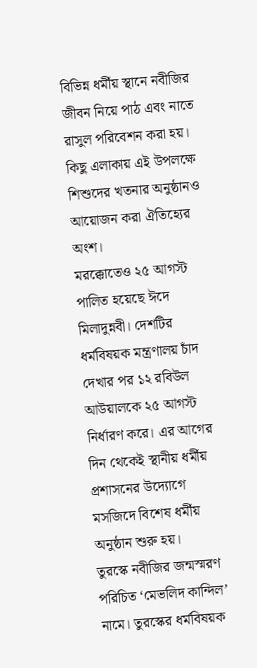বিভিন্ন ধর্মীয় স্থানে নবীজির জীবন নিয়ে পাঠ এবং নাতে রাসুল পরিবেশন করা হয়। কিছু এলাকায় এই উপলক্ষে শিশুদের খতনার অনুষ্ঠানও আয়োজন করা ঐতিহ্যের অংশ।
মরক্কোতেও ২৫ আগস্ট পালিত হয়েছে ঈদে মিলাদুন্নবী। দেশটির ধর্মবিষয়ক মন্ত্রণালয় চাঁদ দেখার পর ১২ রবিউল আউয়ালকে ২৫ আগস্ট নির্ধারণ করে। এর আগের দিন থেকেই স্থানীয় ধর্মীয় প্রশাসনের উদ্যোগে মসজিদে বিশেষ ধর্মীয় অনুষ্ঠান শুরু হয়।
তুরস্কে নবীজির জন্মস্মরণ পরিচিত ‘মেভলিদ কান্দিল’ নামে। তুরস্কের ধর্মবিষয়ক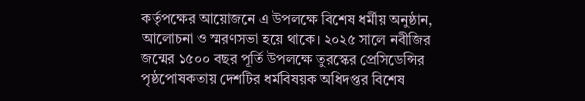কর্তৃপক্ষের আয়োজনে এ উপলক্ষে বিশেষ ধর্মীয় অনুষ্ঠান, আলোচনা ও স্মরণসভা হয়ে থাকে। ২০২৫ সালে নবীজির জন্মের ১৫০০ বছর পূর্তি উপলক্ষে তুরস্কের প্রেসিডেন্সির পৃষ্ঠপোষকতায় দেশটির ধর্মবিষয়ক অধিদপ্তর বিশেষ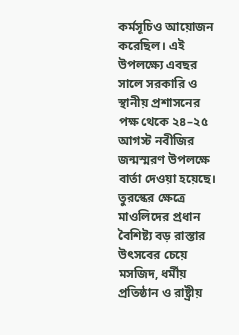কর্মসূচিও আয়োজন করেছিল। এই উপলক্ষ্যে এবছর সালে সরকারি ও স্থানীয় প্রশাসনের পক্ষ থেকে ২৪–২৫ আগস্ট নবীজির জন্মস্মরণ উপলক্ষে বার্তা দেওয়া হয়েছে।
তুরস্কের ক্ষেত্রে মাওলিদের প্রধান বৈশিষ্ট্য বড় রাস্তার উৎসবের চেয়ে মসজিদ, ধর্মীয় প্রতিষ্ঠান ও রাষ্ট্রীয়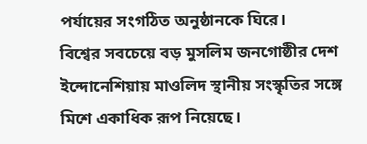পর্যায়ের সংগঠিত অনুষ্ঠানকে ঘিরে।
বিশ্বের সবচেয়ে বড় মুসলিম জনগোষ্ঠীর দেশ ইন্দোনেশিয়ায় মাওলিদ স্থানীয় সংস্কৃতির সঙ্গে মিশে একাধিক রূপ নিয়েছে।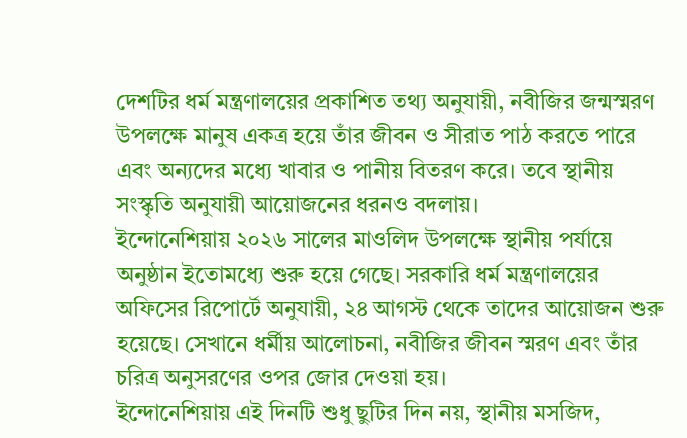দেশটির ধর্ম মন্ত্রণালয়ের প্রকাশিত তথ্য অনুযায়ী, নবীজির জন্মস্মরণ উপলক্ষে মানুষ একত্র হয়ে তাঁর জীবন ও সীরাত পাঠ করতে পারে এবং অন্যদের মধ্যে খাবার ও পানীয় বিতরণ করে। তবে স্থানীয় সংস্কৃতি অনুযায়ী আয়োজনের ধরনও বদলায়।
ইন্দোনেশিয়ায় ২০২৬ সালের মাওলিদ উপলক্ষে স্থানীয় পর্যায়ে অনুষ্ঠান ইতোমধ্যে শুরু হয়ে গেছে। সরকারি ধর্ম মন্ত্রণালয়ের অফিসের রিপোর্টে অনুযায়ী, ২৪ আগস্ট থেকে তাদের আয়োজন শুরু হয়েছে। সেখানে ধর্মীয় আলোচনা, নবীজির জীবন স্মরণ এবং তাঁর চরিত্র অনুসরণের ওপর জোর দেওয়া হয়।
ইন্দোনেশিয়ায় এই দিনটি শুধু ছুটির দিন নয়, স্থানীয় মসজিদ,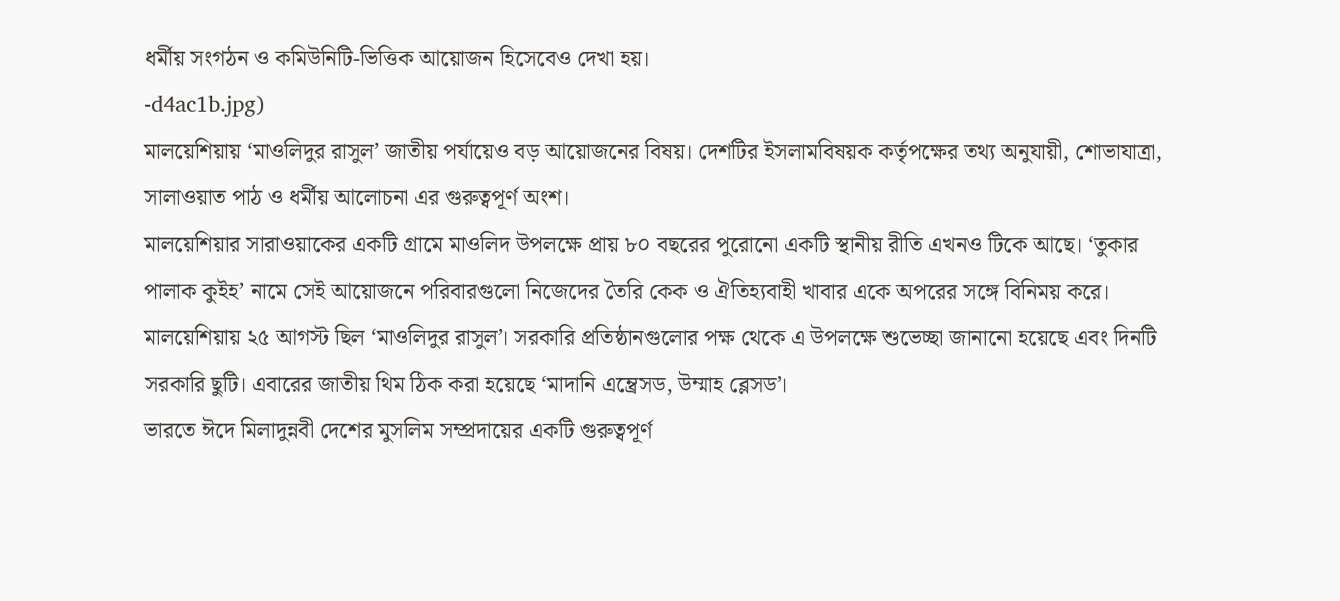ধর্মীয় সংগঠন ও কমিউনিটি-ভিত্তিক আয়োজন হিসেবেও দেখা হয়।
-d4ac1b.jpg)
মালয়েশিয়ায় ‘মাওলিদুর রাসুল’ জাতীয় পর্যায়েও বড় আয়োজনের বিষয়। দেশটির ইসলামবিষয়ক কর্তৃপক্ষের তথ্য অনুযায়ী, শোভাযাত্রা, সালাওয়াত পাঠ ও ধর্মীয় আলোচনা এর গুরুত্বপূর্ণ অংশ।
মালয়েশিয়ার সারাওয়াকের একটি গ্রামে মাওলিদ উপলক্ষে প্রায় ৮০ বছরের পুরোনো একটি স্থানীয় রীতি এখনও টিকে আছে। ‘তুকার পালাক কুইহ’ নামে সেই আয়োজনে পরিবারগুলো নিজেদের তৈরি কেক ও ঐতিহ্যবাহী খাবার একে অপরের সঙ্গে বিনিময় করে।
মালয়েশিয়ায় ২৫ আগস্ট ছিল ‘মাওলিদুর রাসুল’। সরকারি প্রতিষ্ঠানগুলোর পক্ষ থেকে এ উপলক্ষে শুভেচ্ছা জানানো হয়েছে এবং দিনটি সরকারি ছুটি। এবারের জাতীয় থিম ঠিক করা হয়েছে ‘মাদানি এম্ব্রেসড, উম্মাহ ব্লেসড’।
ভারতে ঈদে মিলাদুন্নবী দেশের মুসলিম সম্প্রদায়ের একটি গুরুত্বপূর্ণ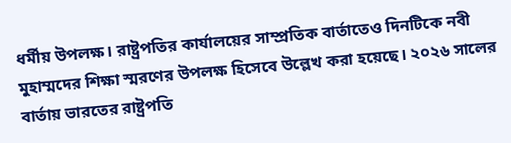ধর্মীয় উপলক্ষ। রাষ্ট্রপতির কার্যালয়ের সাম্প্রতিক বার্তাতেও দিনটিকে নবী মুহাম্মদের শিক্ষা স্মরণের উপলক্ষ হিসেবে উল্লেখ করা হয়েছে। ২০২৬ সালের বার্তায় ভারতের রাষ্ট্রপতি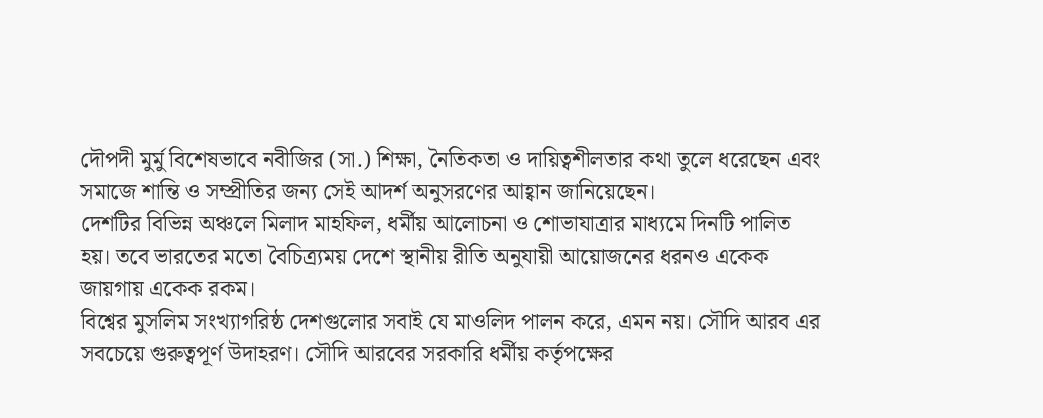দৌপদী মুর্মু বিশেষভাবে নবীজির (সা.) শিক্ষা, নৈতিকতা ও দায়িত্বশীলতার কথা তুলে ধরেছেন এবং সমাজে শান্তি ও সম্প্রীতির জন্য সেই আদর্শ অনুসরণের আহ্বান জানিয়েছেন।
দেশটির বিভিন্ন অঞ্চলে মিলাদ মাহফিল, ধর্মীয় আলোচনা ও শোভাযাত্রার মাধ্যমে দিনটি পালিত হয়। তবে ভারতের মতো বৈচিত্র্যময় দেশে স্থানীয় রীতি অনুযায়ী আয়োজনের ধরনও একেক জায়গায় একেক রকম।
বিশ্বের মুসলিম সংখ্যাগরিষ্ঠ দেশগুলোর সবাই যে মাওলিদ পালন করে, এমন নয়। সৌদি আরব এর সবচেয়ে গুরুত্বপূর্ণ উদাহরণ। সৌদি আরবের সরকারি ধর্মীয় কর্তৃপক্ষের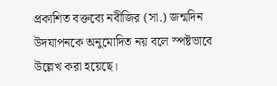প্রকাশিত বক্তব্যে নবীজির (সা.) জন্মদিন উদযাপনকে অনুমোদিত নয় বলে স্পষ্টভাবে উল্লেখ করা হয়েছে।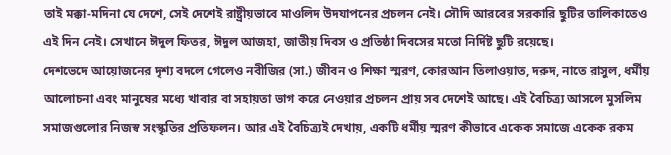তাই মক্কা-মদিনা যে দেশে, সেই দেশেই রাষ্ট্রীয়ভাবে মাওলিদ উদযাপনের প্রচলন নেই। সৌদি আরবের সরকারি ছুটির তালিকাতেও এই দিন নেই। সেখানে ঈদুল ফিতর, ঈদুল আজহা, জাতীয় দিবস ও প্রতিষ্ঠা দিবসের মতো নির্দিষ্ট ছুটি রয়েছে।
দেশভেদে আয়োজনের দৃশ্য বদলে গেলেও নবীজির (সা.) জীবন ও শিক্ষা স্মরণ, কোরআন তিলাওয়াত, দরুদ, নাতে রাসুল, ধর্মীয় আলোচনা এবং মানুষের মধ্যে খাবার বা সহায়তা ভাগ করে নেওয়ার প্রচলন প্রায় সব দেশেই আছে। এই বৈচিত্র্য আসলে মুসলিম সমাজগুলোর নিজস্ব সংস্কৃতির প্রতিফলন। আর এই বৈচিত্র্যই দেখায়, একটি ধর্মীয় স্মরণ কীভাবে একেক সমাজে একেক রকম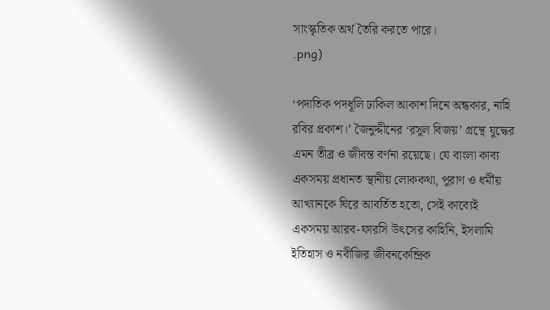সাংস্কৃতিক অর্থ তৈরি করতে পারে।
.png)

‘পদাতিক পদধূলি ঢাকিল আকাশ দিনে অন্ধকার, নাহি রবির প্রকাশ।’ জৈনুদ্দীনের ‘রসুল বিজয়’ গ্রন্থে যুদ্ধের এমন তীব্র ও জীবন্ত বর্ণনা রয়েছে। যে বাংলা কাব্য একসময় প্রধানত স্থানীয় লোককথা, পুরাণ ও ধর্মীয় আখ্যানকে ঘিরে আবর্তিত হতো, সেই কাব্যেই একসময় আরব-ফারসি উৎসের কাহিনি, ইসলামি ইতিহাস ও নবীজির জীবনকেন্দ্রিক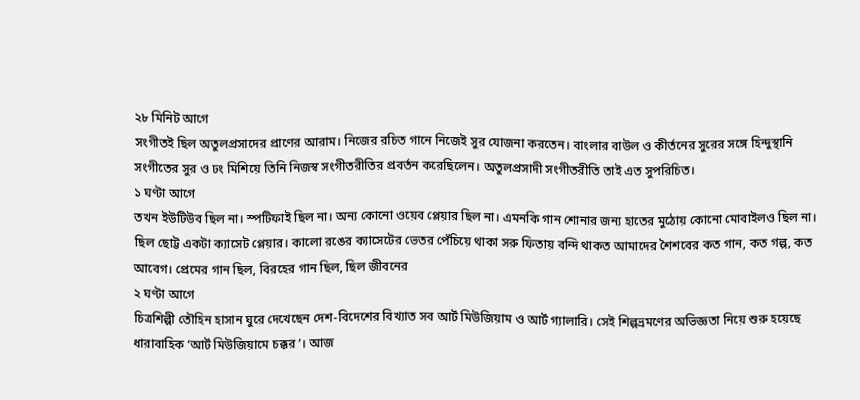২৮ মিনিট আগে
সংগীতই ছিল অতুলপ্রসাদের প্রাণের আরাম। নিজের রচিত গানে নিজেই সুর যোজনা করতেন। বাংলার বাউল ও কীর্তনের সুরের সঙ্গে হিন্দুস্থানি সংগীতের সুর ও ঢং মিশিয়ে তিনি নিজস্ব সংগীতরীতির প্রবর্তন করেছিলেন। অতুলপ্রসাদী সংগীতরীতি তাই এত সুপরিচিত।
১ ঘণ্টা আগে
তখন ইউটিউব ছিল না। স্পটিফাই ছিল না। অন্য কোনো ওয়েব প্লেয়ার ছিল না। এমনকি গান শোনার জন্য হাতের মুঠোয় কোনো মোবাইলও ছিল না। ছিল ছোট্ট একটা ক্যাসেট প্লেয়ার। কালো রঙের ক্যাসেটের ভেতর পেঁচিয়ে থাকা সরু ফিতায় বন্দি থাকত আমাদের শৈশবের কত গান, কত গল্প, কত আবেগ। প্রেমের গান ছিল, বিরহের গান ছিল, ছিল জীবনের
২ ঘণ্টা আগে
চিত্রশিল্পী তৌহিন হাসান ঘুরে দেখেছেন দেশ-বিদেশের বিখ্যাত সব আর্ট মিউজিয়াম ও আর্ট গ্যালারি। সেই শিল্পভ্রমণের অভিজ্ঞতা নিয়ে শুরু হয়েছে ধারাবাহিক ‘আর্ট মিউজিয়ামে চক্কর’। আজ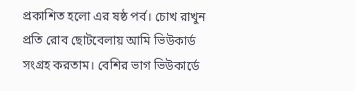প্রকাশিত হলো এর ষষ্ঠ পর্ব। চোখ রাখুন প্রতি রোব ছোটবেলায় আমি ভিউকার্ড সংগ্রহ করতাম। বেশির ভাগ ভিউকার্ডে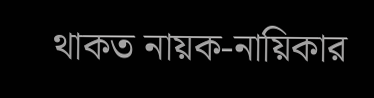থাকত নায়ক-নায়িকার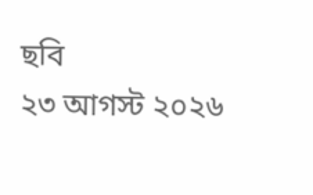ছবি
২৩ আগস্ট ২০২৬